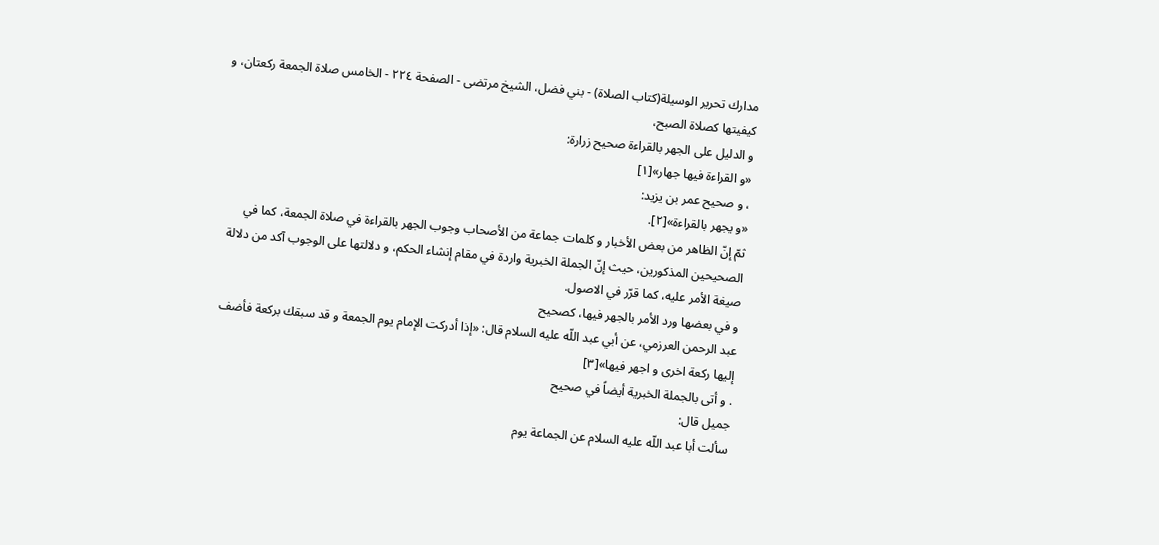مدارك تحرير الوسيلة(كتاب الصلاة) - بني فضل، الشيخ مرتضى - الصفحة ٢٢٤ - الخامس صلاة الجمعة ركعتان، و كيفيتها كصلاة الصبح،
و الدليل على الجهر بالقراءة صحيح زرارة:
«و القراءة فيها جهار»[١]
، و صحيح عمر بن يزيد:
«و يجهر بالقراءة»[٢].
ثمّ إنّ الظاهر من بعض الأخبار و كلمات جماعة من الأصحاب وجوب الجهر بالقراءة في صلاة الجمعة، كما في الصحيحين المذكورين، حيث إنّ الجملة الخبرية واردة في مقام إنشاء الحكم، و دلالتها على الوجوب آكد من دلالة صيغة الأمر عليه، كما قرّر في الاصول.
و في بعضها ورد الأمر بالجهر فيها، كصحيح
عبد الرحمن العرزمي، عن أبي عبد اللّه عليه السلام قال: «إذا أدركت الإمام يوم الجمعة و قد سبقك بركعة فأضف إليها ركعة اخرى و اجهر فيها»[٣]
. و أتى بالجملة الخبرية أيضاً في صحيح
جميل قال:
سألت أبا عبد اللّه عليه السلام عن الجماعة يوم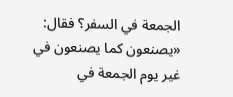الجمعة في السفر؟ فقال: «يصنعون كما يصنعون في غير يوم الجمعة في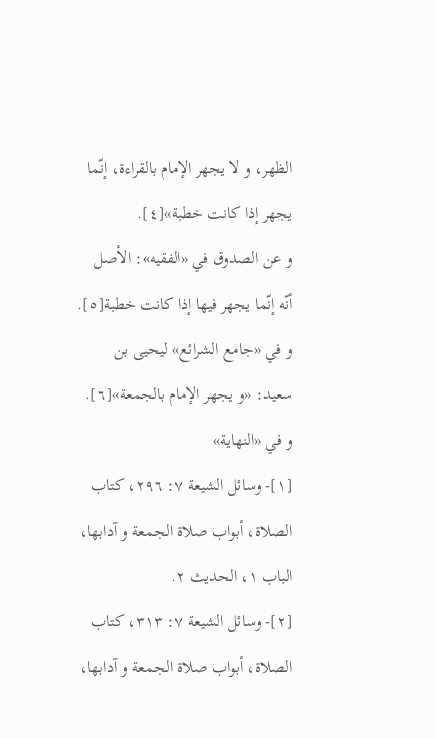الظهر، و لا يجهر الإمام بالقراءة، إنّما يجهر إذا كانت خطبة»[٤].
و عن الصدوق في «الفقيه»: الأصل أنّه إنّما يجهر فيها إذا كانت خطبة[٥]. و في «جامع الشرائع» ليحيى بن سعيد: «و يجهر الإمام بالجمعة»[٦]. و في «النهاية»
[١]- وسائل الشيعة ٧: ٢٩٦، كتاب الصلاة، أبواب صلاة الجمعة و آدابها، الباب ١، الحديث ٢.
[٢]- وسائل الشيعة ٧: ٣١٣، كتاب الصلاة، أبواب صلاة الجمعة و آدابها،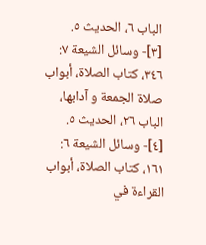الباب ٦، الحديث ٥.
[٣]- وسائل الشيعة ٧: ٣٤٦، كتاب الصلاة، أبواب صلاة الجمعة و آدابها، الباب ٢٦، الحديث ٥.
[٤]- وسائل الشيعة ٦: ١٦١، كتاب الصلاة، أبواب القراءة في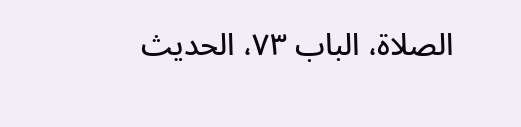الصلاة، الباب ٧٣، الحديث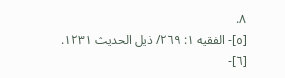٨.
[٥]- الفقيه ١: ٢٦٩/ ذيل الحديث ١٢٣١.
[٦]-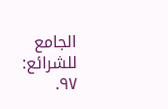الجامع للشرائع: ٩٧.